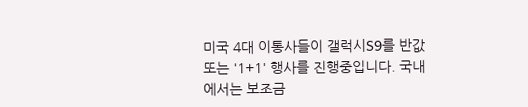미국 4대 이통사들이 갤럭시S9를 반값 또는 '1+1' 행사를 진행중입니다. 국내에서는 보조금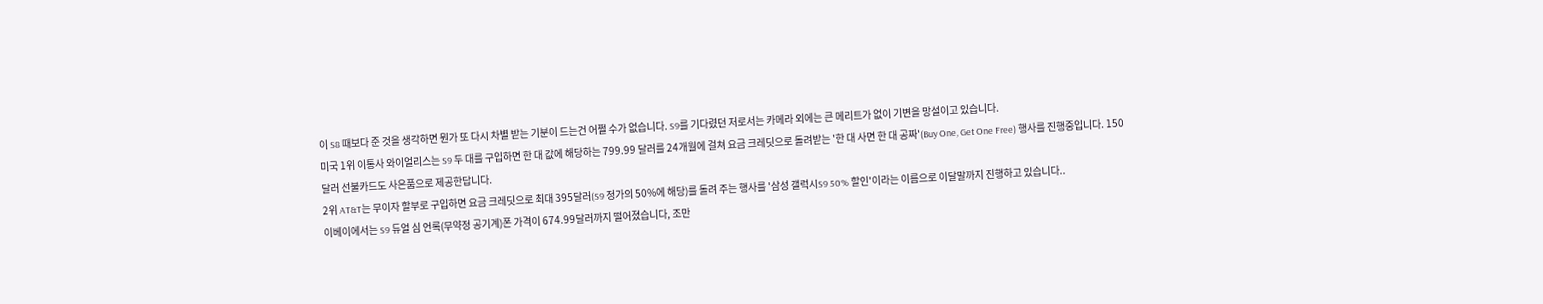이 S8 때보다 준 것을 생각하면 뭔가 또 다시 차별 받는 기분이 드는건 어쩔 수가 없습니다. S9를 기다렸던 저로서는 카메라 외에는 큰 메리트가 없이 기변을 망설이고 있습니다.
미국 1위 이통사 와이얼리스는 S9 두 대를 구입하면 한 대 값에 해당하는 799.99 달러를 24개월에 걸쳐 요금 크레딧으로 돌려받는 '한 대 사면 한 대 공짜'(Buy One, Get One Free) 행사를 진행중입니다. 150달러 선불카드도 사은품으로 제공한답니다.
2위 AT&T는 무이자 할부로 구입하면 요금 크레딧으로 최대 395달러(S9 정가의 50%에 해당)를 돌려 주는 행사를 '삼성 갤럭시S9 50% 할인'이라는 이름으로 이달말까지 진행하고 있습니다..
이베이에서는 S9 듀얼 심 언록(무약정 공기계)폰 가격이 674.99달러까지 떨어졌습니다, 조만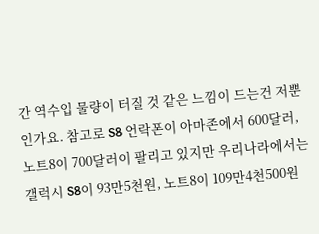간 역수입 물량이 터질 것 같은 느낌이 드는건 저뿐인가요. 참고로 S8 언락폰이 아마존에서 600달러, 노트8이 700달러이 팔리고 있지만 우리나라에서는 갤럭시 S8이 93만5천원, 노트8이 109만4천500원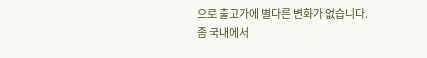으로 출고가에 별다른 변화가 없습니다.
좀 국내에서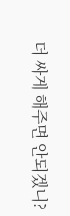더 싸게 해주면 안되겠니?